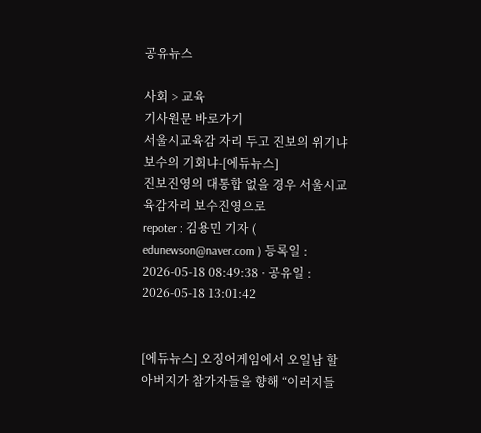공유뉴스

사회 > 교육
기사원문 바로가기
서울시교육감 자리 두고 진보의 위기냐 보수의 기회냐-[에듀뉴스]
진보진영의 대통합 없을 경우 서울시교육감자리 보수진영으로
repoter : 김용민 기자 ( edunewson@naver.com ) 등록일 : 2026-05-18 08:49:38 · 공유일 : 2026-05-18 13:01:42


[에듀뉴스] 오징어게임에서 오일남 할아버지가 참가자들을 향해 “이러지들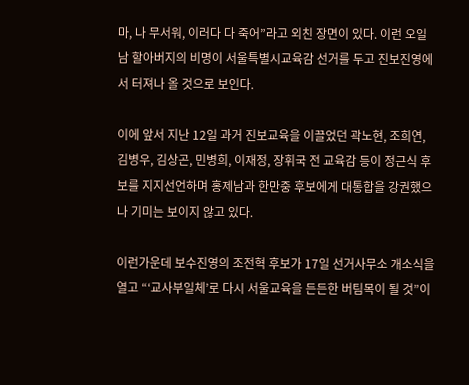마, 나 무서워, 이러다 다 죽어”라고 외친 장면이 있다. 이런 오일남 할아버지의 비명이 서울특별시교육감 선거를 두고 진보진영에서 터져나 올 것으로 보인다.

이에 앞서 지난 12일 과거 진보교육을 이끌었던 곽노현, 조희연, 김병우, 김상곤, 민병희, 이재정, 장휘국 전 교육감 등이 정근식 후보를 지지선언하며 홍제남과 한만중 후보에게 대통합을 강권했으나 기미는 보이지 않고 있다.

이런가운데 보수진영의 조전혁 후보가 17일 선거사무소 개소식을 열고 “‘교사부일체’로 다시 서울교육을 든든한 버팀목이 될 것”이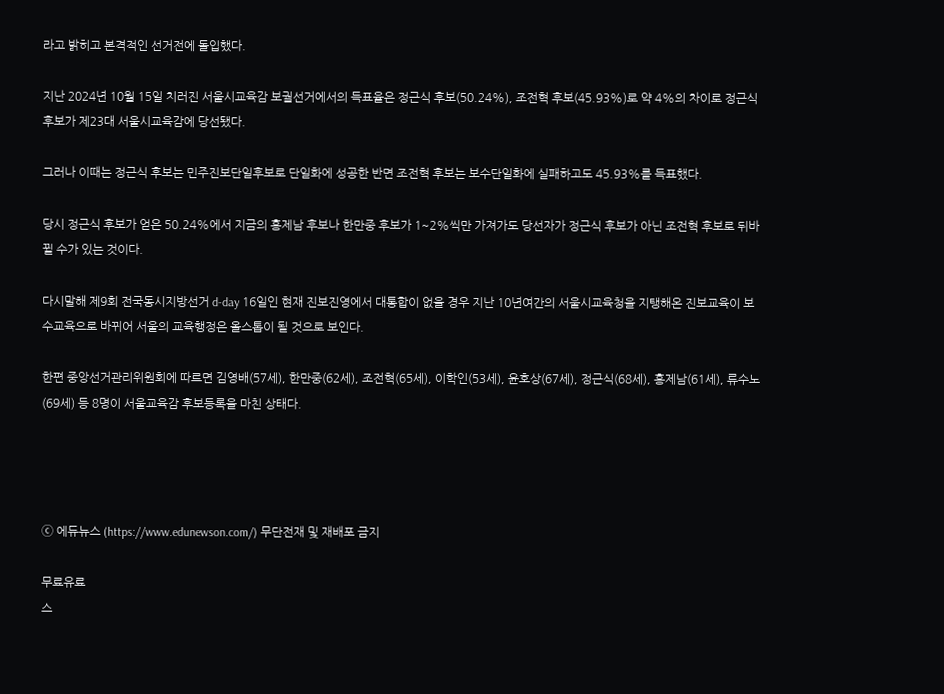라고 밝히고 본격적인 선거전에 돌입했다.

지난 2024년 10월 15일 치러진 서울시교육감 보궐선거에서의 득표율은 정근식 후보(50.24%), 조전혁 후보(45.93%)로 약 4%의 차이로 정근식 후보가 제23대 서울시교육감에 당선됐다.

그러나 이때는 정근식 후보는 민주진보단일후보로 단일화에 성공한 반면 조전혁 후보는 보수단일화에 실패하고도 45.93%를 득표했다.

당시 정근식 후보가 얻은 50.24%에서 지금의 홍제남 후보나 한만중 후보가 1~2%씩만 가져가도 당선자가 정근식 후보가 아닌 조전혁 후보로 뒤바뀔 수가 있는 것이다.

다시말해 제9회 전국동시지방선거 d-day 16일인 현재 진보진영에서 대통합이 없을 경우 지난 10년여간의 서울시교육청을 지탱해온 진보교육이 보수교육으로 바뀌어 서울의 교육행정은 올스톱이 될 것으로 보인다.

한편 중앙선거관리위원회에 따르면 김영배(57세), 한만중(62세), 조전혁(65세), 이학인(53세), 윤호상(67세), 정근식(68세), 홍제남(61세), 류수노(69세) 등 8명이 서울교육감 후보등록을 마친 상태다.




ⓒ 에듀뉴스 (https://www.edunewson.com/) 무단전재 및 재배포 금지

무료유료
스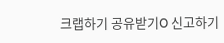크랩하기 공유받기O 신고하기